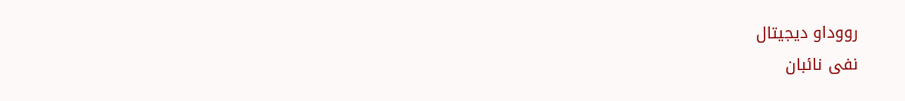رووداو ديجيتال
نفى نائبان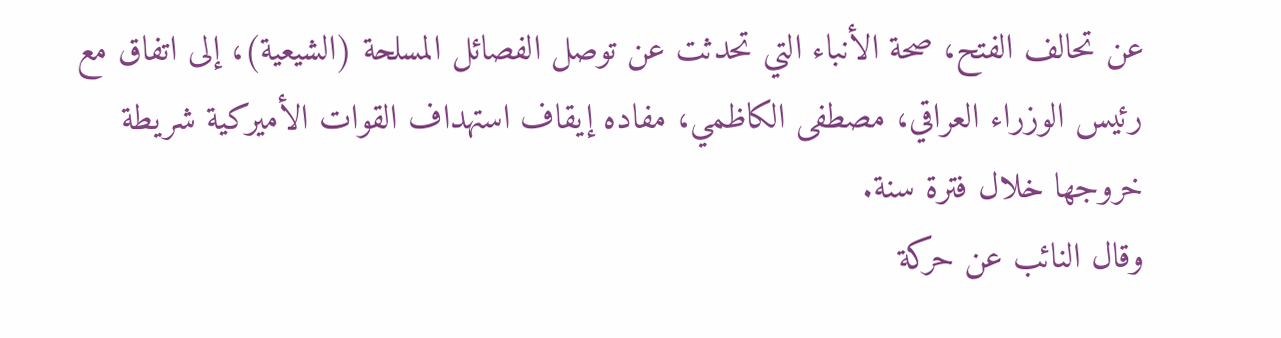عن تحالف الفتح، صحة الأنباء التي تحدثت عن توصل الفصائل المسلحة (الشيعية)، إلى اتفاق مع رئيس الوزراء العراقي، مصطفى الكاظمي، مفاده إيقاف استهداف القوات الأميركية شريطة خروجها خلال فترة سنة.
وقال النائب عن حركة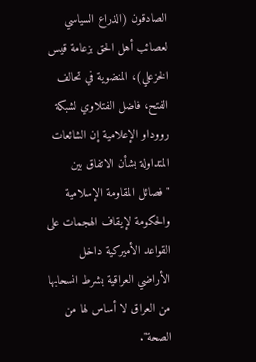الصادقون (الذراع السياسي لعصائب أهل الحق بزعامة قيس الخزعلي)، المنضوية في تحالف الفتح، فاضل الفتلاوي لشبكة رووداو الإعلامية إن الشائعات المتداولة بشأن الاتفاق بين "فصائل المقاومة الإسلامية والحكومة لإيقاف الهجمات على القواعد الأميركية داخل الأراضي العراقية بشرط انسحابها من العراق لا أساس لها من الصحة".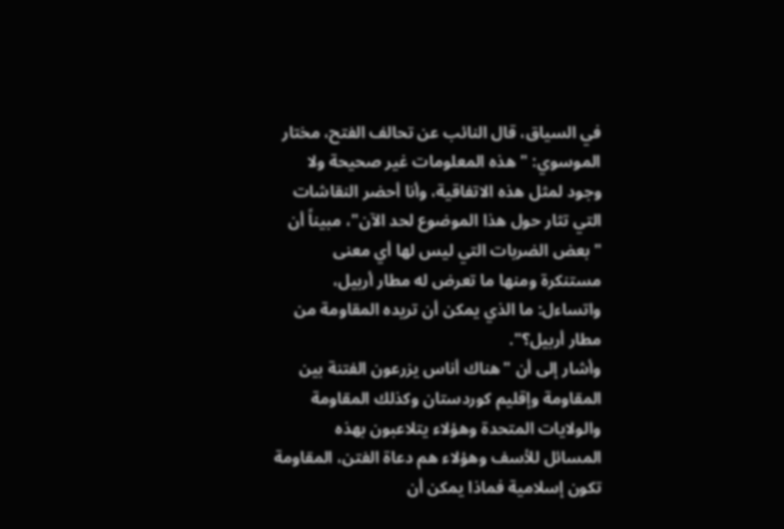في السياق، قال النائب عن تحالف الفتح، مختار الموسوي: "هذه المعلومات غير صحيحة ولا وجود لمثل هذه الاتفاقية، وأنا أحضر النقاشات التي تثار حول هذا الموضوع لحد الآن"، مبيناً أن "بعض الضربات التي ليس لها أي معنى مستنكرة ومنها ما تعرض له مطار أربيل، واتساءل: ما الذي يمكن أن تريده المقاومة من مطار أربيل؟".
وأشار إلى أن "هناك أناس يزرعون الفتنة بين المقاومة وإقليم كوردستان وكذلك المقاومة والولايات المتحدة وهؤلاء يتلاعبون بهذه المسائل للأسف وهؤلاء هم دعاة الفتن، المقاومة تكون إسلامية فماذا يمكن أن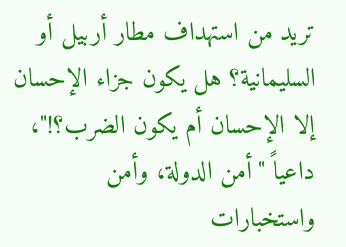تريد من استهداف مطار أربيل أو السليمانية؟ هل يكون جزاء الإحسان إلا الإحسان أم يكون الضرب؟!"، داعياً "أمن الدولة، وأمن واستخبارات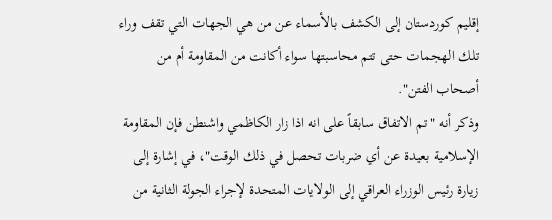إقليم كوردستان إلى الكشف بالأسماء عن من هي الجهات التي تقف وراء تلك الهجمات حتى تتم محاسبتها سواء أكانت من المقاومة أم من أصحاب الفتن".
وذكر أنه "تم الاتفاق سابقاً على انه اذا زار الكاظمي واشنطن فإن المقاومة الإسلامية بعيدة عن أي ضربات تحصل في ذلك الوقت"، في إشارة إلى زيارة رئيس الوزراء العراقي إلى الولايات المتحدة لإجراء الجولة الثانية من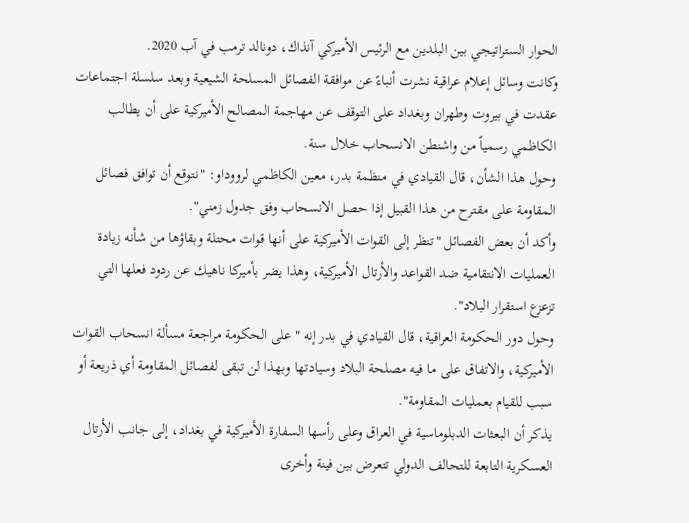الحوار الستراتيجي بين البلدين مع الرئيس الأميركي آنذاك، دونالد ترمب في آب 2020.
وكانت وسائل إعلام عراقية نشرت أنباءً عن موافقة الفصائل المسلحة الشيعية وبعد سلسلة اجتماعات عقدت في بيروت وطهران وبغداد على التوقف عن مهاجمة المصالح الأميركية على أن يطالب الكاظمي رسمياً من واشنطن الانسحاب خلال سنة.
وحول هذا الشأن، قال القيادي في منظمة بدر، معين الكاظمي لرووداو: "نتوقع أن توافق فصائل المقاومة على مقترح من هذا القبيل إذا حصل الانسحاب وفق جدول زمني".
وأكد أن بعض الفصائل "تنظر إلى القوات الأميركية على أنها قوات محتلة وبقاؤها من شأنه زيادة العمليات الانتقامية ضد القواعد والأرتال الأميركية، وهذا يضر بأميركا ناهيك عن ردود فعلها التي تزعزع استقرار البلاد".
وحول دور الحكومة العراقية، قال القيادي في بدر إنه "على الحكومة مراجعة مسألة انسحاب القوات الأميركية، والاتفاق على ما فيه مصلحة البلاد وسيادتها وبهذا لن تبقى لفصائل المقاومة أي ذريعة أو سبب للقيام بعمليات المقاومة".
يذكر أن البعثات الدبلوماسية في العراق وعلى رأسها السفارة الأميركية في بغداد، إلى جانب الأرتال العسكرية التابعة للتحالف الدولي تتعرض بين فينة وأخرى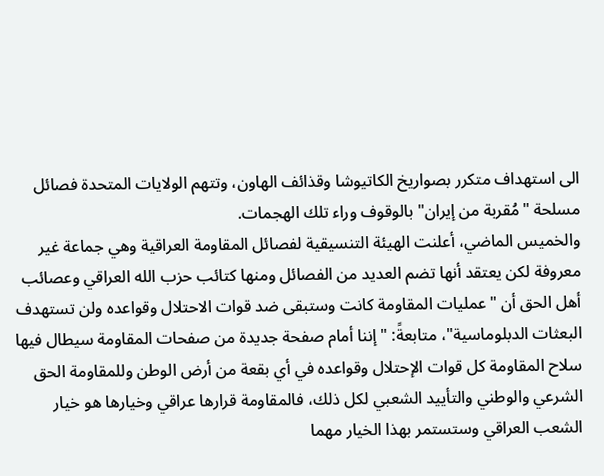الى استهداف متكرر بصواريخ الكاتيوشا وقذائف الهاون، وتتهم الولايات المتحدة فصائل مسلحة "مُقربة من إيران" بالوقوف وراء تلك الهجمات.
والخميس الماضي، أعلنت الهيئة التنسيقية لفصائل المقاومة العراقية وهي جماعة غير معروفة لكن يعتقد أنها تضم العديد من الفصائل ومنها كتائب حزب الله العراقي وعصائب أهل الحق أن "عمليات المقاومة كانت وستبقى ضد قوات الاحتلال وقواعده ولن تستهدف البعثات الدبلوماسية"، متابعةً: "إننا أمام صفحة جديدة من صفحات المقاومة سيطال فيها سلاح المقاومة كل قوات الإحتلال وقواعده في أي بقعة من أرض الوطن وللمقاومة الحق الشرعي والوطني والتأييد الشعبي لكل ذلك، فالمقاومة قرارها عراقي وخيارها هو خيار الشعب العراقي وستستمر بهذا الخيار مهما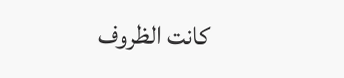كانت الظروف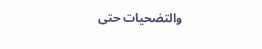والتضحيات حتى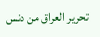تحرير العراق من دنس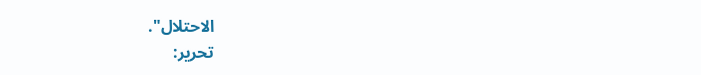الاحتلال".
تحرير: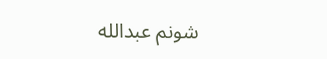شونم عبدالله